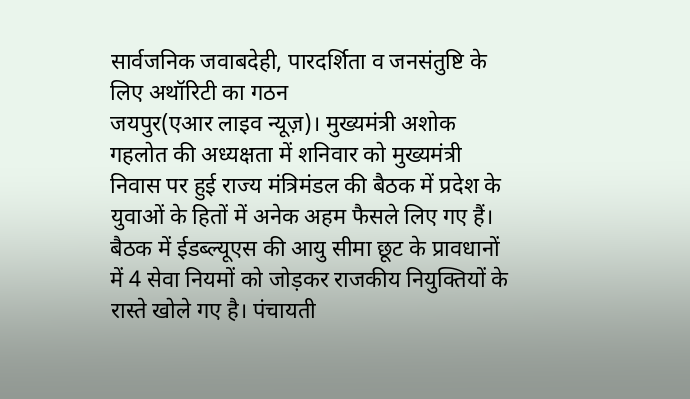सार्वजनिक जवाबदेही, पारदर्शिता व जनसंतुष्टि के लिए अथॉरिटी का गठन
जयपुर(एआर लाइव न्यूज़)। मुख्यमंत्री अशोक गहलोत की अध्यक्षता में शनिवार को मुख्यमंत्री निवास पर हुई राज्य मंत्रिमंडल की बैठक में प्रदेश के युवाओं के हितों में अनेक अहम फैसले लिए गए हैं।
बैठक में ईडब्ल्यूएस की आयु सीमा छूट के प्रावधानों में 4 सेवा नियमों को जोड़कर राजकीय नियुक्तियों के रास्ते खोले गए है। पंचायती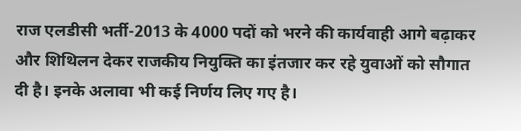राज एलडीसी भर्ती-2013 के 4000 पदों को भरने की कार्यवाही आगे बढ़ाकर और शिथिलन देकर राजकीय नियुक्ति का इंतजार कर रहे युवाओं को सौगात दी है। इनके अलावा भी कई निर्णय लिए गए है।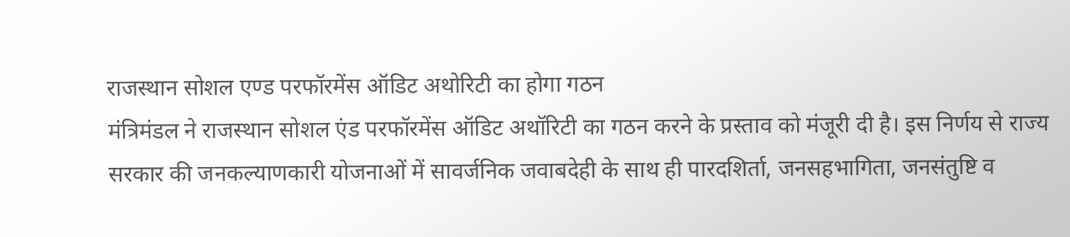राजस्थान सोशल एण्ड परफॉरमेंस ऑडिट अथोरिटी का होगा गठन
मंत्रिमंडल ने राजस्थान सोशल एंड परफॉरमेंस ऑडिट अथॉरिटी का गठन करने के प्रस्ताव को मंजूरी दी है। इस निर्णय से राज्य सरकार की जनकल्याणकारी योजनाओं में सावर्जनिक जवाबदेही के साथ ही पारदशिर्ता, जनसहभागिता, जनसंतुष्टि व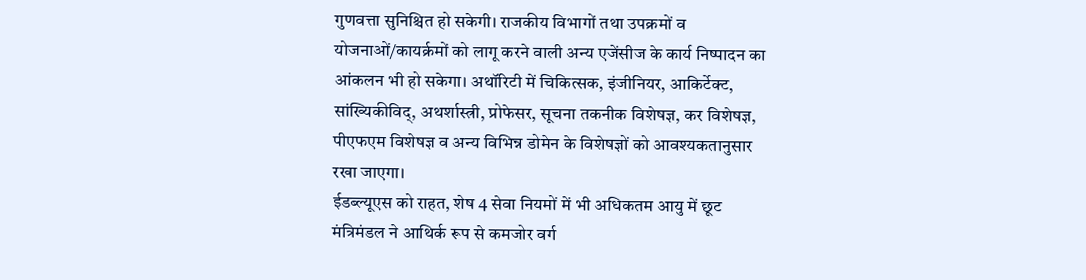गुणवत्ता सुनिश्चित हो सकेगी। राजकीय विभागों तथा उपक्रमों व योजनाओं/कायर्क्रमों को लागू करने वाली अन्य एजेंसीज के कार्य निष्पादन का आंकलन भी हो सकेगा। अथॉरिटी में चिकित्सक, इंजीनियर, आकिर्टेक्ट, सांख्यिकीविद्, अथर्शास्त्री, प्रोफेसर, सूचना तकनीक विशेषज्ञ, कर विशेषज्ञ, पीएफएम विशेषज्ञ व अन्य विभिन्न डोमेन के विशेषज्ञों को आवश्यकतानुसार रखा जाएगा।
ईडब्ल्यूएस को राहत, शेष 4 सेवा नियमों में भी अधिकतम आयु में छूट
मंत्रिमंडल ने आथिर्क रूप से कमजोर वर्ग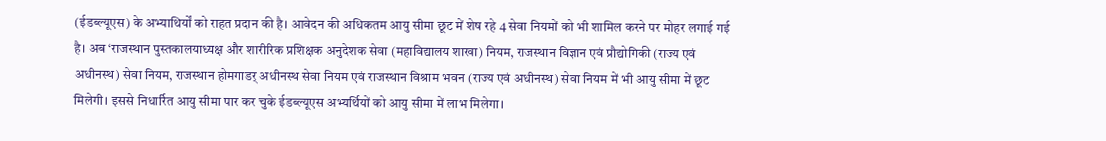(ईडब्ल्यूएस) के अभ्याथिर्यों को राहत प्रदान की है। आवेदन की अधिकतम आयु सीमा छूट में शेष रहे 4 सेवा नियमों को भी शामिल करने पर मोहर लगाई गई है। अब ‘राजस्थान पुस्तकालयाध्यक्ष और शारीरिक प्रशिक्षक अनुदेशक सेवा (महाविद्यालय शाखा) नियम, राजस्थान विज्ञान एवं प्रौद्योगिकी (राज्य एवं अधीनस्थ) सेवा नियम, राजस्थान होमगाडर् अधीनस्थ सेवा नियम एवं राजस्थान विश्राम भवन (राज्य एवं अधीनस्थ) सेवा नियम में भी आयु सीमा में छूट मिलेगी। इससे निधार्रित आयु सीमा पार कर चुके ईडब्ल्यूएस अभ्यर्थियों को आयु सीमा में लाभ मिलेगा।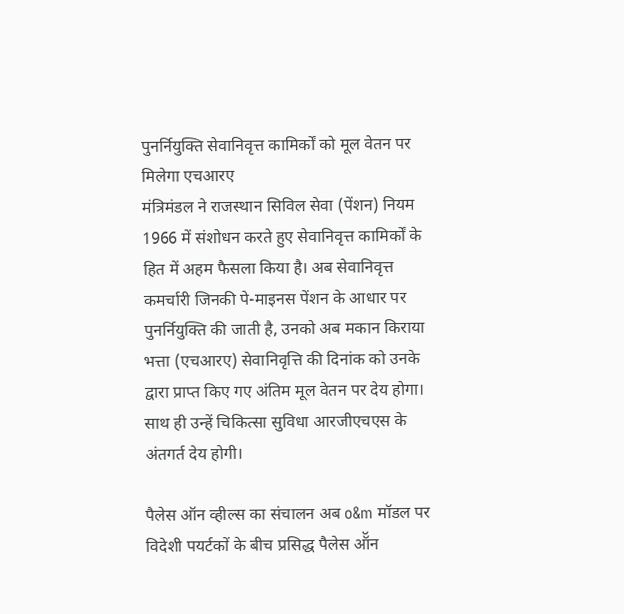पुनर्नियुक्ति सेवानिवृत्त कामिर्कों को मूल वेतन पर मिलेगा एचआरए
मंत्रिमंडल ने राजस्थान सिविल सेवा (पेंशन) नियम 1966 में संशोधन करते हुए सेवानिवृत्त कामिर्कों के हित में अहम फैसला किया है। अब सेवानिवृत्त कमर्चारी जिनकी पे-माइनस पेंशन के आधार पर पुनर्नियुक्ति की जाती है, उनको अब मकान किराया भत्ता (एचआरए) सेवानिवृत्ति की दिनांक को उनके द्वारा प्राप्त किए गए अंतिम मूल वेतन पर देय होगा। साथ ही उन्हें चिकित्सा सुविधा आरजीएचएस के अंतगर्त देय होगी।

पैलेस ऑन व्हील्स का संचालन अब o&m मॉडल पर
विदेशी पयर्टकों के बीच प्रसिद्ध पैलेस ऑॅन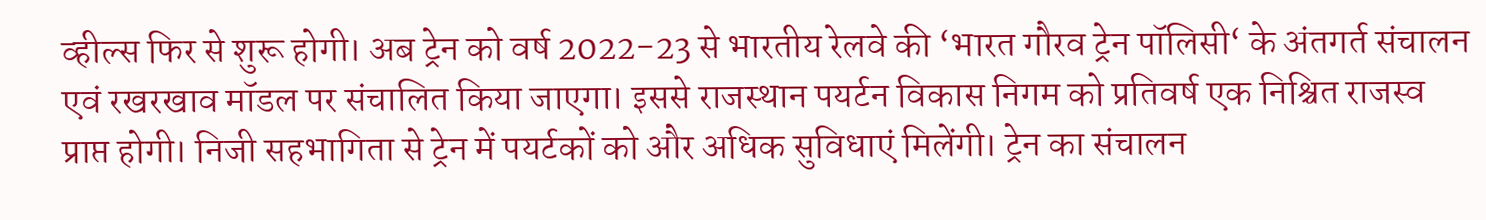व्हील्स फिर से शुरू होगी। अब ट्रेन को वर्ष 2022-23 से भारतीय रेलवे की ‘भारत गौरव ट्रेन पॉलिसी‘ के अंतगर्त संचालन एवं रखरखाव मॉडल पर संचालित किया जाएगा। इससे राजस्थान पयर्टन विकास निगम को प्रतिवर्ष एक निश्चित राजस्व प्राप्त होगी। निजी सहभागिता से ट्रेन में पयर्टकों को और अधिक सुविधाएं मिलेंगी। ट्रेन का संचालन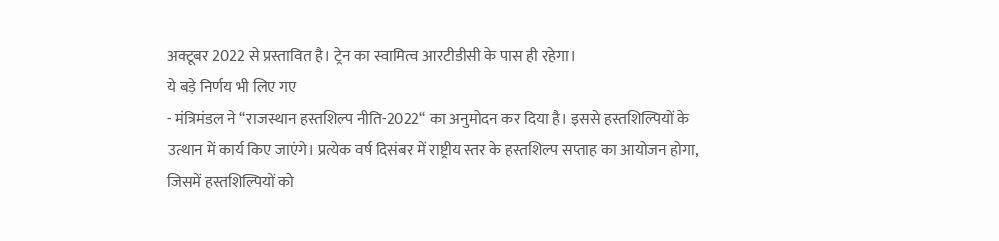अक्टूबर 2022 से प्रस्तावित है। ट्रेन का स्वामित्व आरटीडीसी के पास ही रहेगा।
ये बड़े निर्णय भी लिए गए
- मंत्रिमंडल ने ‘‘राजस्थान हस्तशिल्प नीति-2022‘‘ का अनुमोदन कर दिया है। इससे हस्तशिल्पियों के उत्थान में कार्य किए जाएंगे। प्रत्येक वर्ष दिसंबर में राष्ट्रीय स्तर के हस्तशिल्प सप्ताह का आयोजन होगा, जिसमें हस्तशिल्पियों को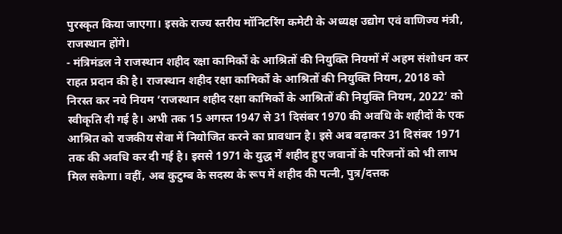पुरस्कृत किया जाएगा। इसके राज्य स्तरीय मॉनिटरिंग कमेटी के अध्यक्ष उद्योग एवं वाणिज्य मंत्री, राजस्थान होंगे।
- मंत्रिमंडल ने राजस्थान शहीद रक्षा कामिर्कों के आश्रितों की नियुक्ति नियमों में अहम संशोधन कर राहत प्रदान की है। राजस्थान शहीद रक्षा कामिर्कों के आश्रितों की नियुक्ति नियम, 2018 को निरस्त कर नये नियम ‘राजस्थान शहीद रक्षा कामिर्कों के आश्रितों की नियुक्ति नियम, 2022‘ को स्वीकृति दी गई है। अभी तक 15 अगस्त 1947 से 31 दिसंबर 1970 की अवधि के शहीदों के एक आश्रित को राजकीय सेवा में नियोजित करने का प्रावधान है। इसे अब बढ़ाकर 31 दिसंबर 1971 तक की अवधि कर दी गई है। इससे 1971 के युद्ध में शहीद हुए जवानों के परिजनों को भी लाभ मिल सकेगा। वहीं, अब कुटुम्ब के सदस्य के रूप में शहीद की पत्नी, पुत्र/दत्तक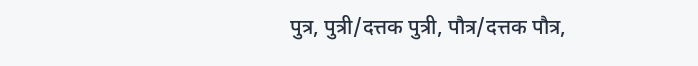पुत्र, पुत्री/दत्तक पुत्री, पौत्र/दत्तक पौत्र,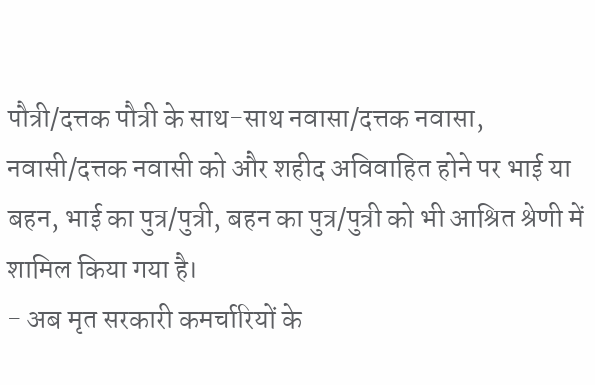पौत्री/दत्तक पौत्री के साथ-साथ नवासा/दत्तक नवासा, नवासी/दत्तक नवासी को और शहीद अविवाहित होने पर भाई या बहन, भाई का पुत्र/पुत्री, बहन का पुत्र/पुत्री को भी आश्रित श्रेणी में शामिल किया गया है।
- अब मृत सरकारी कमर्चारियों के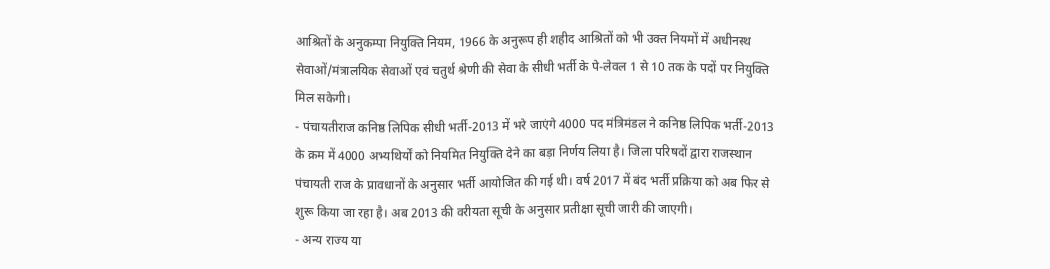आश्रितों के अनुकम्पा नियुक्ति नियम, 1966 के अनुरूप ही शहीद आश्रितों को भी उक्त नियमों में अधीनस्थ सेवाओं/मंत्रालयिक सेवाओं एवं चतुर्थ श्रेणी की सेवा के सीधी भर्ती के पे-लेवल 1 से 10 तक के पदों पर नियुक्ति मिल सकेगी।
- पंचायतीराज कनिष्ठ लिपिक सीधी भर्ती-2013 में भरे जाएंगे 4000 पद मंत्रिमंडल ने कनिष्ठ लिपिक भर्ती-2013 के क्रम में 4000 अभ्यथिर्यों को नियमित नियुक्ति देने का बड़ा निर्णय लिया है। जिला परिषदों द्वारा राजस्थान पंचायती राज के प्रावधानों के अनुसार भर्ती आयोजित की गई थी। वर्ष 2017 में बंद भर्ती प्रक्रिया को अब फिर से शुरू किया जा रहा है। अब 2013 की वरीयता सूची के अनुसार प्रतीक्षा सूची जारी की जाएगी।
- अन्य राज्य या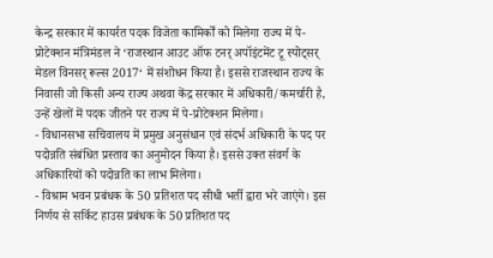केन्द्र सरकार में कायर्रत पदक विजेता कामिर्कों को मिलेगा राज्य में पे-प्रोटेक्शन मंत्रिमंडल ने ‘राजस्थान आउट ऑफ टनर् अपॉइंटमेंट टू स्पोट्सर् मेडल विनसर् रूल्स 2017‘ में संशोधन किया है। इससे राजस्थान राज्य के निवासी जो किसी अन्य राज्य अथवा केंद्र सरकार में अधिकारी/कमर्चारी है, उन्हें खेलों में पदक जीतने पर राज्य में पे-प्रोटेक्शन मिलेगा।
- विधानसभा सचिवालय में प्रमुख अनुसंधान एवं संदर्भ अधिकारी के पद पर पदोन्नति संबंधित प्रस्ताव का अनुमोदन किया है। इससे उक्त संवर्ग के अधिकारियों को पदोन्नति का लाभ मिलेगा।
- विश्राम भवन प्रबंधक के 50 प्रतिशत पद सीधी भर्ती द्वारा भरे जाएंगे। इस निर्णय से सर्किट हाउस प्रबंधक के 50 प्रतिशत पद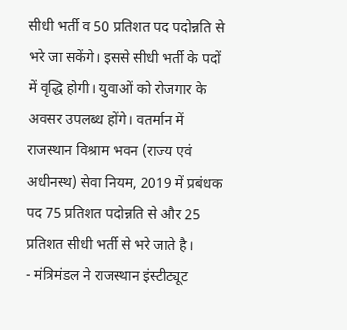सीधी भर्ती व 50 प्रतिशत पद पदोन्नति से भरे जा सकेंगे। इससे सीधी भर्ती के पदों में वृद्धि होगी। युवाओं को रोजगार के अवसर उपलब्ध होंगे। वतर्मान में राजस्थान विश्राम भवन (राज्य एवं अधीनस्थ) सेवा नियम, 2019 में प्रबंधक पद 75 प्रतिशत पदोन्नति से और 25 प्रतिशत सीधी भर्ती से भरे जाते है।
- मंत्रिमंडल ने राजस्थान इंस्टीट्यूट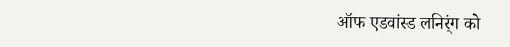ऑफ एडवांस्ड लनिर्ंग को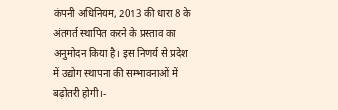कंपनी अधिनियम, 2013 की धारा 8 के अंतगर्त स्थापित करने के प्रस्ताव का अनुमोदन किया है। इस निणर्य से प्रदेश में उद्योग स्थापना की सम्भावनाओं में बढ़ोतरी होगी।-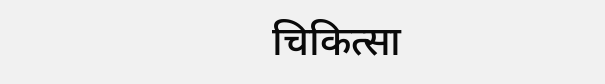चिकित्सा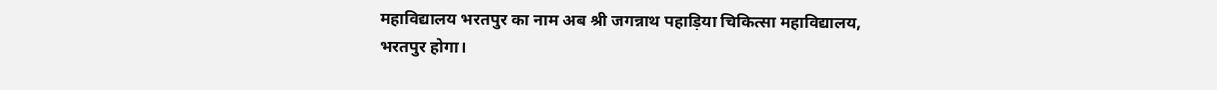महाविद्यालय भरतपुर का नाम अब श्री जगन्नाथ पहाड़िया चिकित्सा महाविद्यालय, भरतपुर होगा।